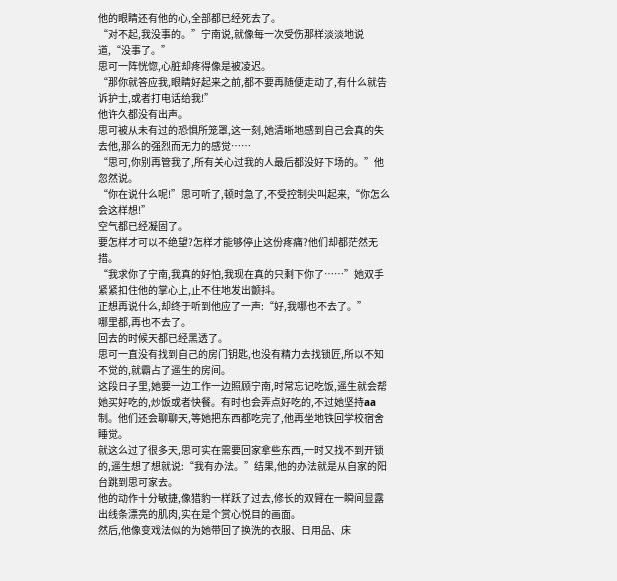他的眼睛还有他的心,全部都已经死去了。
“对不起,我没事的。”宁南说,就像每一次受伤那样淡淡地说道,“没事了。”
思可一阵恍惚,心脏却疼得像是被凌迟。
“那你就答应我,眼睛好起来之前,都不要再随便走动了,有什么就告诉护士,或者打电话给我!”
他许久都没有出声。
思可被从未有过的恐惧所笼罩,这一刻,她清晰地感到自己会真的失去他,那么的强烈而无力的感觉……
“思可,你别再管我了,所有关心过我的人最后都没好下场的。”他忽然说。
“你在说什么呢!”思可听了,顿时急了,不受控制尖叫起来,“你怎么会这样想!”
空气都已经凝固了。
要怎样才可以不绝望?怎样才能够停止这份疼痛?他们却都茫然无措。
“我求你了宁南,我真的好怕,我现在真的只剩下你了……”她双手紧紧扣住他的掌心上,止不住地发出颤抖。
正想再说什么,却终于听到他应了一声:“好,我哪也不去了。”
哪里都,再也不去了。
回去的时候天都已经黑透了。
思可一直没有找到自己的房门钥匙,也没有精力去找锁匠,所以不知不觉的,就霸占了遥生的房间。
这段日子里,她要一边工作一边照顾宁南,时常忘记吃饭,遥生就会帮她买好吃的,炒饭或者快餐。有时也会弄点好吃的,不过她坚持aa制。他们还会聊聊天,等她把东西都吃完了,他再坐地铁回学校宿舍睡觉。
就这么过了很多天,思可实在需要回家拿些东西,一时又找不到开锁的,遥生想了想就说:“我有办法。”结果,他的办法就是从自家的阳台跳到思可家去。
他的动作十分敏捷,像猎豹一样跃了过去,修长的双臂在一瞬间显露出线条漂亮的肌肉,实在是个赏心悦目的画面。
然后,他像变戏法似的为她带回了换洗的衣服、日用品、床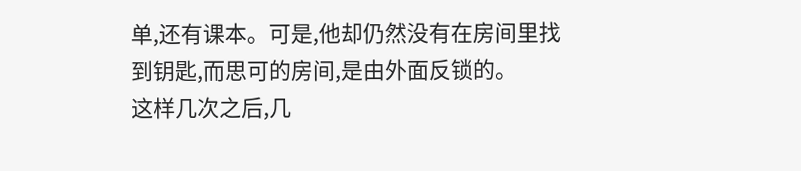单,还有课本。可是,他却仍然没有在房间里找到钥匙,而思可的房间,是由外面反锁的。
这样几次之后,几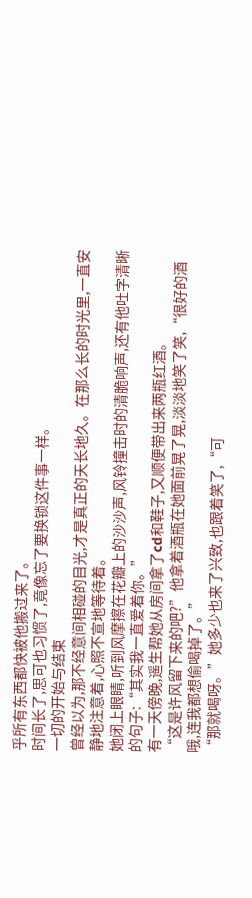乎所有东西都快被他搬过来了。
时间长了,思可也习惯了,竟像忘了要换锁这件事一样。
一切的开始与结束
曾经以为,那不经意间相碰的目光,才是真正的天长地久。在那么长的时光里,一直安静地注意着,心照不宣地等待着。
她闭上眼睛,听到风摩擦在花瓣上的沙沙声,风铃撞击时的清脆响声,还有他吐字清晰的句子:“其实我一直爱着你。”
有一天傍晚,遥生帮她从房间拿了cd和鞋子,又顺便带出来两瓶红酒。
“这是许风留下来的吧?”他拿着酒瓶在她面前晃了晃,淡淡地笑了笑,“很好的酒哦,连我都想偷喝掉了。”
“那就喝呀。”她多少也来了兴致,也跟着笑了,“可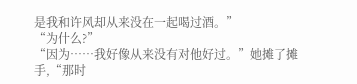是我和许风却从来没在一起喝过酒。”
“为什么?”
“因为……我好像从来没有对他好过。”她摊了摊手,“那时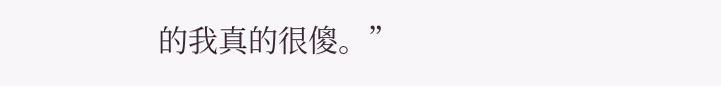的我真的很傻。”